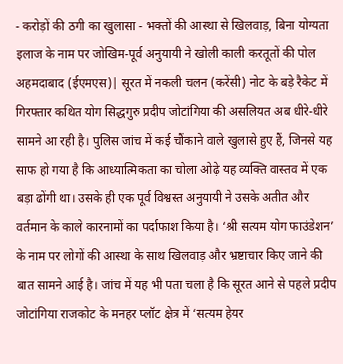- करोड़ों की ठगी का खुलासा - भक्तों की आस्था से खिलवाड़, बिना योग्यता इलाज के नाम पर जोखिम-पूर्व अनुयायी ने खोली काली करतूतों की पोल अहमदाबाद (ईएमएस)| सूरत में नकली चलन (करेंसी) नोट के बड़े रैकेट में गिरफ्तार कथित योग सिद्धगुरु प्रदीप जोटांगिया की असलियत अब धीरे-धीरे सामने आ रही है। पुलिस जांच में कई चौंकाने वाले खुलासे हुए हैं, जिनसे यह साफ हो गया है कि आध्यात्मिकता का चोला ओढ़े यह व्यक्ति वास्तव में एक बड़ा ढोंगी था। उसके ही एक पूर्व विश्वस्त अनुयायी ने उसके अतीत और वर्तमान के काले कारनामों का पर्दाफाश किया है। ‘श्री सत्यम योग फाउंडेशन’ के नाम पर लोगों की आस्था के साथ खिलवाड़ और भ्रष्टाचार किए जाने की बात सामने आई है। जांच में यह भी पता चला है कि सूरत आने से पहले प्रदीप जोटांगिया राजकोट के मनहर प्लॉट क्षेत्र में ‘सत्यम हेयर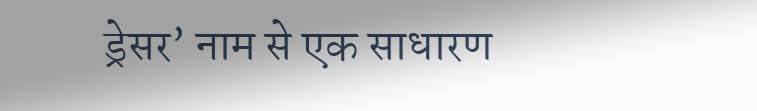ड्रेसर’ नाम से एक साधारण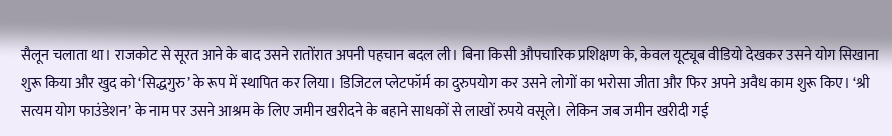सैलून चलाता था। राजकोट से सूरत आने के बाद उसने रातोंरात अपनी पहचान बदल ली। बिना किसी औपचारिक प्रशिक्षण के, केवल यूट्यूब वीडियो देखकर उसने योग सिखाना शुरू किया और खुद को ‘सिद्धगुरु’ के रूप में स्थापित कर लिया। डिजिटल प्लेटफॉर्म का दुरुपयोग कर उसने लोगों का भरोसा जीता और फिर अपने अवैध काम शुरू किए। ‘श्री सत्यम योग फाउंडेशन’ के नाम पर उसने आश्रम के लिए जमीन खरीदने के बहाने साधकों से लाखों रुपये वसूले। लेकिन जब जमीन खरीदी गई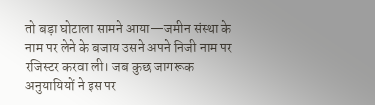तो बड़ा घोटाला सामने आया—जमीन संस्था के नाम पर लेने के बजाय उसने अपने निजी नाम पर रजिस्टर करवा ली। जब कुछ जागरूक अनुयायियों ने इस पर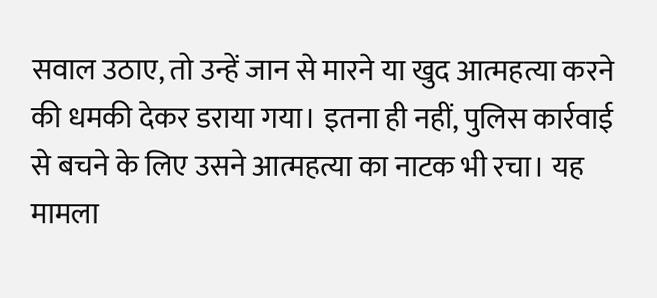सवाल उठाए, तो उन्हें जान से मारने या खुद आत्महत्या करने की धमकी देकर डराया गया। इतना ही नहीं, पुलिस कार्रवाई से बचने के लिए उसने आत्महत्या का नाटक भी रचा। यह मामला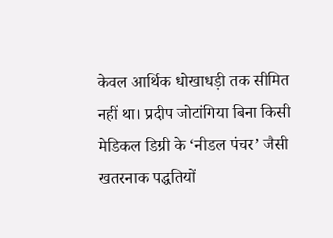केवल आर्थिक धोखाधड़ी तक सीमित नहीं था। प्रदीप जोटांगिया बिना किसी मेडिकल डिग्री के ‘नीडल पंचर’ जैसी खतरनाक पद्धतियों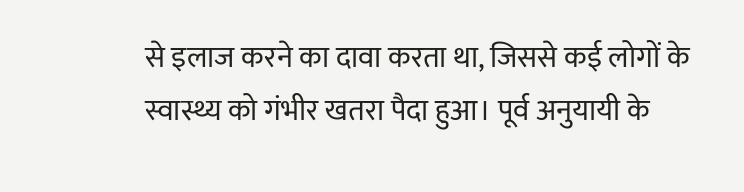से इलाज करने का दावा करता था, जिससे कई लोगों के स्वास्थ्य को गंभीर खतरा पैदा हुआ। पूर्व अनुयायी के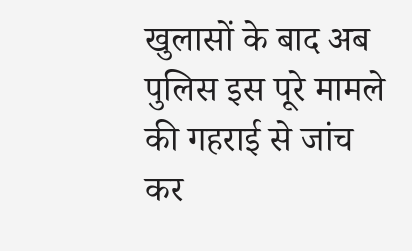खुलासों के बाद अब पुलिस इस पूरे मामले की गहराई से जांच कर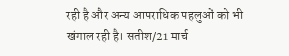रही है और अन्य आपराधिक पहलुओं को भी खंगाल रही है। सतीश/21 मार्च